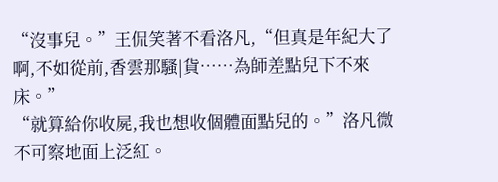“沒事兒。”王侃笑著不看洛凡,“但真是年紀大了啊,不如從前,香雲那騷|貨……為師差點兒下不來床。”
“就算給你收屍,我也想收個體面點兒的。”洛凡微不可察地面上泛紅。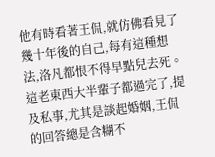他有時看著王侃,就仿佛看見了幾十年後的自己,每有這種想法,洛凡都恨不得早點兒去死。
這老東西大半輩子都過完了,提及私事,尤其是談起婚姻,王侃的回答總是含糊不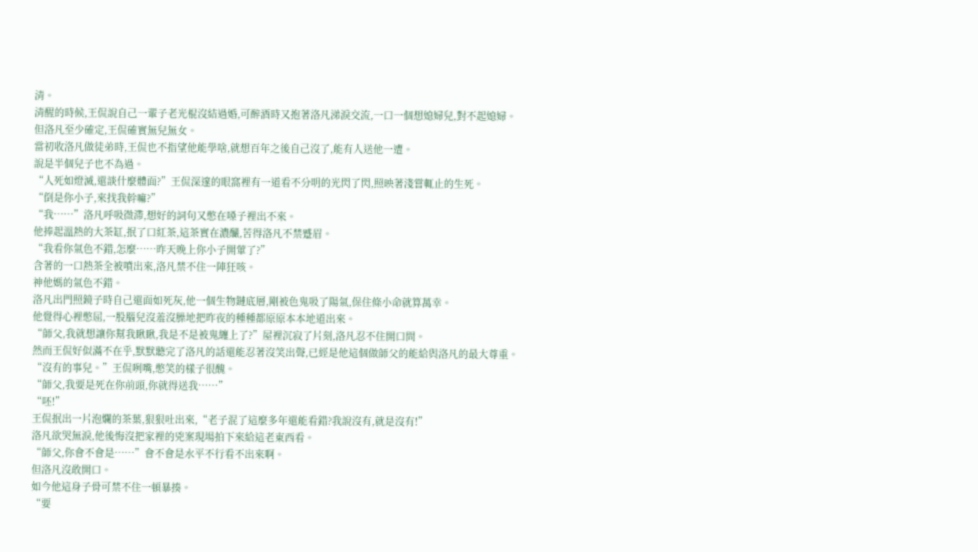清。
清醒的時候,王侃說自己一輩子老光棍沒結過婚,可醉酒時又抱著洛凡涕淚交流,一口一個想媳婦兒,對不起媳婦。
但洛凡至少確定,王侃確實無兒無女。
當初收洛凡做徒弟時,王侃也不指望他能學啥,就想百年之後自己沒了,能有人送他一遭。
說是半個兒子也不為過。
“人死如燈滅,還談什麼體面?”王侃深邃的眼窩裡有一道看不分明的光閃了閃,照映著淺嘗輒止的生死。
“倒是你小子,來找我幹嘛?”
“我……”洛凡呼吸微滯,想好的詞句又憋在嗓子裡出不來。
他捧起溫熱的大茶缸,抿了口紅茶,這茶實在濃釅,苦得洛凡不禁蹙眉。
“我看你氣色不錯,怎麼……昨天晚上你小子開葷了?”
含著的一口熱茶全被噴出來,洛凡禁不住一陣狂咳。
神他媽的氣色不錯。
洛凡出門照鏡子時自己還面如死灰,他一個生物鏈底層,剛被色鬼吸了陽氣,保住條小命就算萬幸。
他覺得心裡憋屈,一股腦兒沒羞沒臊地把昨夜的種種都原原本本地道出來。
“師父,我就想讓你幫我瞅瞅,我是不是被鬼纏上了?”屋裡沉寂了片刻,洛凡忍不住開口問。
然而王侃好似滿不在乎,默默聽完了洛凡的話還能忍著沒笑出聲,已經是他這個做師父的能給與洛凡的最大尊重。
“沒有的事兒。”王侃咧嘴,憋笑的樣子很醜。
“師父,我要是死在你前頭,你就得送我……”
“呸!”
王侃抿出一片泡爛的茶葉,狠狠吐出來,“老子混了這麼多年還能看錯?我說沒有,就是沒有!”
洛凡欲哭無淚,他後悔沒把家裡的兇案現場拍下來給這老東西看。
“師父,你會不會是……”會不會是水平不行看不出來啊。
但洛凡沒敢開口。
如今他這身子骨可禁不住一頓暴揍。
“要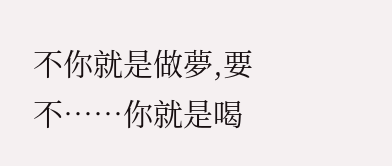不你就是做夢,要不……你就是喝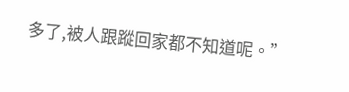多了,被人跟蹤回家都不知道呢。”